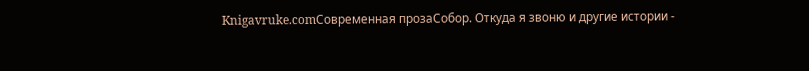Knigavruke.comСовременная прозаСобор. Откуда я звоню и другие истории -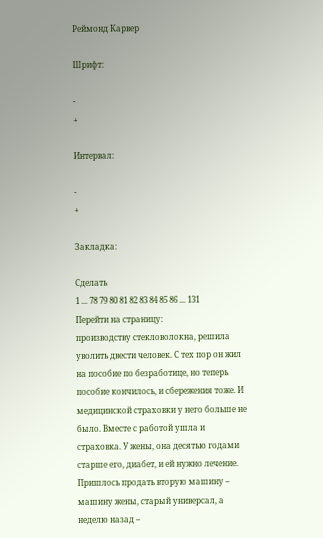Реймонд Карвер

Шрифт:

-
+

Интервал:

-
+

Закладка:

Сделать
1 ... 78 79 80 81 82 83 84 85 86 ... 131
Перейти на страницу:
производству стекловолокна, решила уволить двести человек. С тех пор он жил на пособие по безработице, но теперь пособие кончилось, и сбережения тоже. И медицинской страховки у него больше не было. Вместе с работой ушла и страховка. У жены, она десятью годами старше его, диабет, и ей нужно лечение. Пришлось продать вторую машину – машину жены, старый универсал, а неделю назад –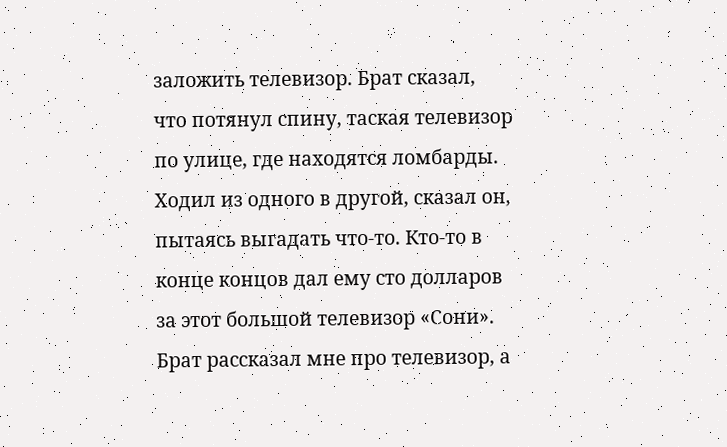заложить телевизор. Брат сказал, что потянул спину, таская телевизор по улице, где находятся ломбарды. Ходил из одного в другой, сказал он, пытаясь выгадать что-то. Кто-то в конце концов дал ему сто долларов за этот большой телевизор «Сони». Брат рассказал мне про телевизор, а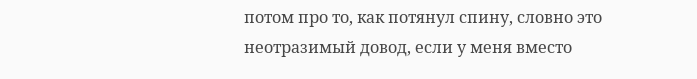потом про то, как потянул спину, словно это неотразимый довод, если у меня вместо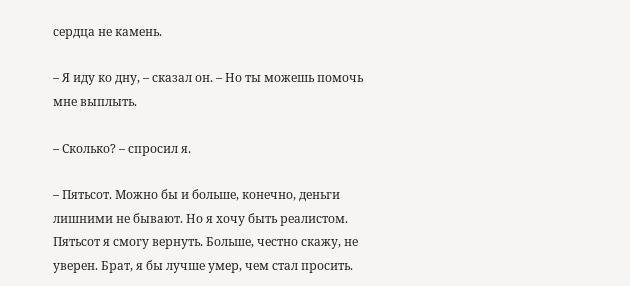сердца не камень.

– Я иду ко дну, – сказал он. – Но ты можешь помочь мне выплыть.

– Сколько? – спросил я.

– Пятьсот. Можно бы и больше, конечно, деньги лишними не бывают. Но я хочу быть реалистом. Пятьсот я смогу вернуть. Больше, честно скажу, не уверен. Брат, я бы лучше умер, чем стал просить.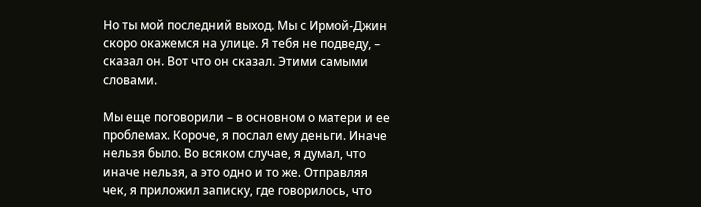Но ты мой последний выход. Мы с Ирмой-Джин скоро окажемся на улице. Я тебя не подведу, – сказал он. Вот что он сказал. Этими самыми словами.

Мы еще поговорили – в основном о матери и ее проблемах. Короче, я послал ему деньги. Иначе нельзя было. Во всяком случае, я думал, что иначе нельзя, а это одно и то же. Отправляя чек, я приложил записку, где говорилось, что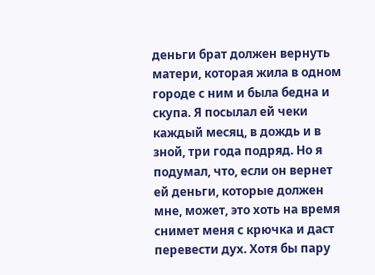деньги брат должен вернуть матери, которая жила в одном городе с ним и была бедна и скупа. Я посылал ей чеки каждый месяц, в дождь и в зной, три года подряд. Но я подумал, что, если он вернет ей деньги, которые должен мне, может, это хоть на время снимет меня с крючка и даст перевести дух. Хотя бы пару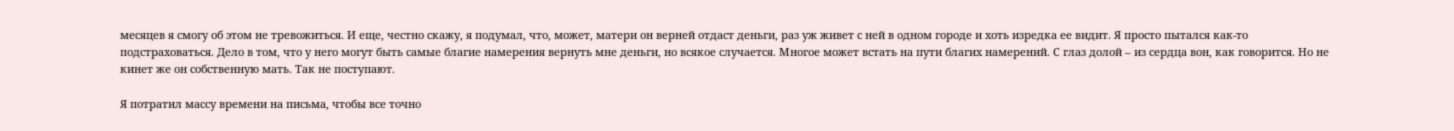месяцев я смогу об этом не тревожиться. И еще, честно скажу, я подумал, что, может, матери он верней отдаст деньги, раз уж живет с ней в одном городе и хоть изредка ее видит. Я просто пытался как-то подстраховаться. Дело в том, что у него могут быть самые благие намерения вернуть мне деньги, но всякое случается. Многое может встать на пути благих намерений. С глаз долой – из сердца вон, как говорится. Но не кинет же он собственную мать. Так не поступают.

Я потратил массу времени на письма, чтобы все точно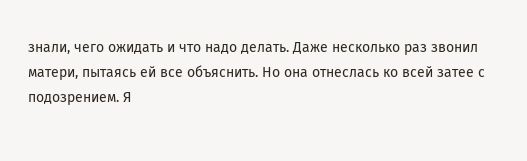знали, чего ожидать и что надо делать. Даже несколько раз звонил матери, пытаясь ей все объяснить. Но она отнеслась ко всей затее с подозрением. Я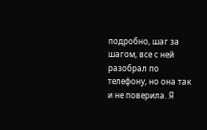подробно, шаг за шагом, все с ней разобрал по телефону, но она так и не поверила. Я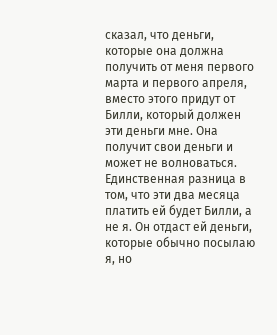сказал, что деньги, которые она должна получить от меня первого марта и первого апреля, вместо этого придут от Билли, который должен эти деньги мне. Она получит свои деньги и может не волноваться. Единственная разница в том, что эти два месяца платить ей будет Билли, а не я. Он отдаст ей деньги, которые обычно посылаю я, но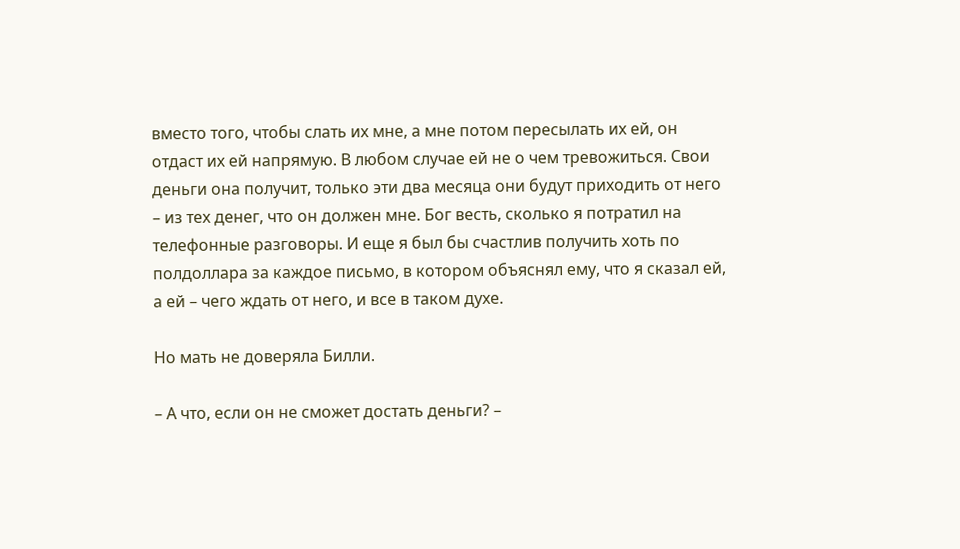вместо того, чтобы слать их мне, а мне потом пересылать их ей, он отдаст их ей напрямую. В любом случае ей не о чем тревожиться. Свои деньги она получит, только эти два месяца они будут приходить от него – из тех денег, что он должен мне. Бог весть, сколько я потратил на телефонные разговоры. И еще я был бы счастлив получить хоть по полдоллара за каждое письмо, в котором объяснял ему, что я сказал ей, а ей – чего ждать от него, и все в таком духе.

Но мать не доверяла Билли.

– А что, если он не сможет достать деньги? –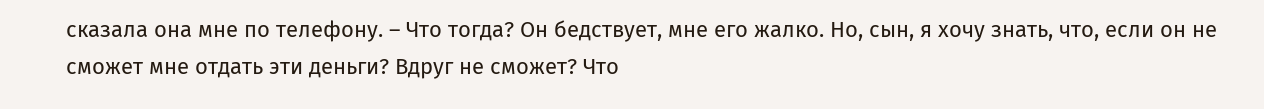сказала она мне по телефону. – Что тогда? Он бедствует, мне его жалко. Но, сын, я хочу знать, что, если он не сможет мне отдать эти деньги? Вдруг не сможет? Что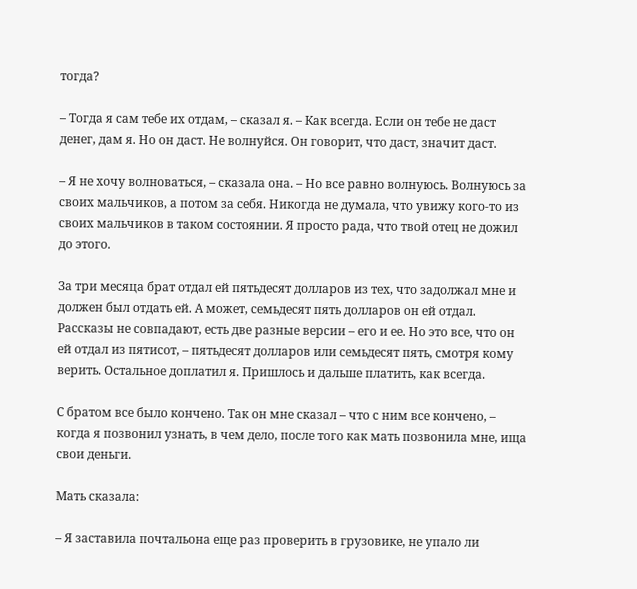тогда?

– Тогда я сам тебе их отдам, – сказал я. – Как всегда. Если он тебе не даст денег, дам я. Но он даст. Не волнуйся. Он говорит, что даст, значит даст.

– Я не хочу волноваться, – сказала она. – Но все равно волнуюсь. Волнуюсь за своих мальчиков, а потом за себя. Никогда не думала, что увижу кого-то из своих мальчиков в таком состоянии. Я просто рада, что твой отец не дожил до этого.

За три месяца брат отдал ей пятьдесят долларов из тех, что задолжал мне и должен был отдать ей. А может, семьдесят пять долларов он ей отдал. Рассказы не совпадают, есть две разные версии – его и ее. Но это все, что он ей отдал из пятисот, – пятьдесят долларов или семьдесят пять, смотря кому верить. Остальное доплатил я. Пришлось и дальше платить, как всегда.

С братом все было кончено. Так он мне сказал – что с ним все кончено, – когда я позвонил узнать, в чем дело, после того как мать позвонила мне, ища свои деньги.

Мать сказала:

– Я заставила почтальона еще раз проверить в грузовике, не упало ли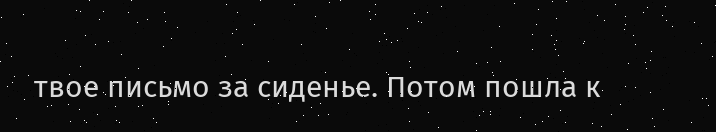твое письмо за сиденье. Потом пошла к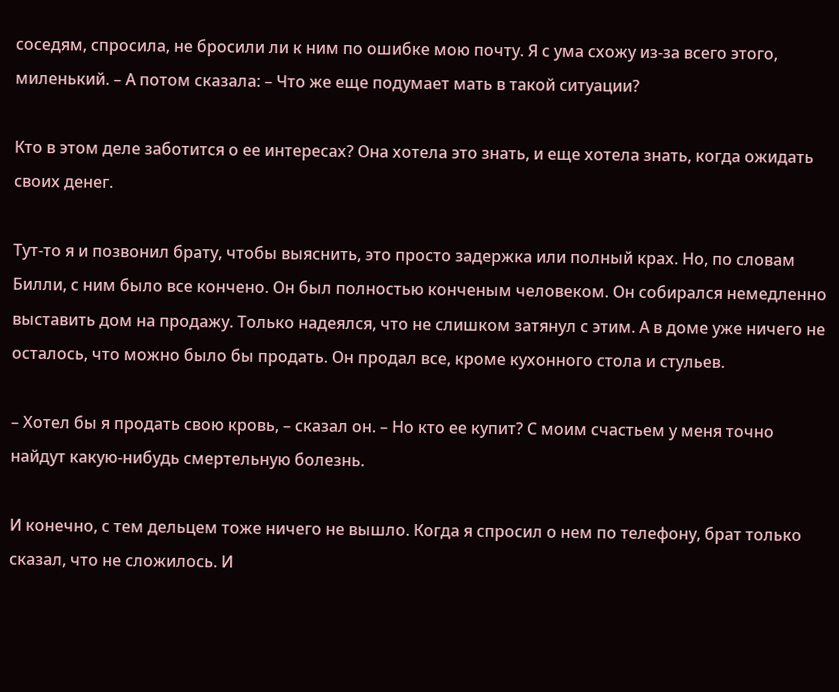соседям, спросила, не бросили ли к ним по ошибке мою почту. Я с ума схожу из-за всего этого, миленький. – А потом сказала: – Что же еще подумает мать в такой ситуации?

Кто в этом деле заботится о ее интересах? Она хотела это знать, и еще хотела знать, когда ожидать своих денег.

Тут-то я и позвонил брату, чтобы выяснить, это просто задержка или полный крах. Но, по словам Билли, с ним было все кончено. Он был полностью конченым человеком. Он собирался немедленно выставить дом на продажу. Только надеялся, что не слишком затянул с этим. А в доме уже ничего не осталось, что можно было бы продать. Он продал все, кроме кухонного стола и стульев.

– Хотел бы я продать свою кровь, – сказал он. – Но кто ее купит? С моим счастьем у меня точно найдут какую-нибудь смертельную болезнь.

И конечно, с тем дельцем тоже ничего не вышло. Когда я спросил о нем по телефону, брат только сказал, что не сложилось. И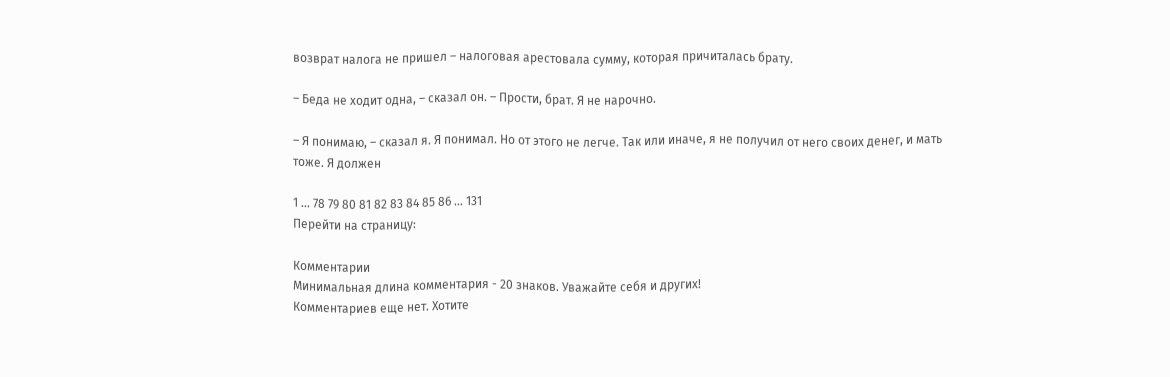возврат налога не пришел – налоговая арестовала сумму, которая причиталась брату.

– Беда не ходит одна, – сказал он. – Прости, брат. Я не нарочно.

– Я понимаю, – сказал я. Я понимал. Но от этого не легче. Так или иначе, я не получил от него своих денег, и мать тоже. Я должен

1 ... 78 79 80 81 82 83 84 85 86 ... 131
Перейти на страницу:

Комментарии
Минимальная длина комментария - 20 знаков. Уважайте себя и других!
Комментариев еще нет. Хотите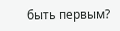быть первым?